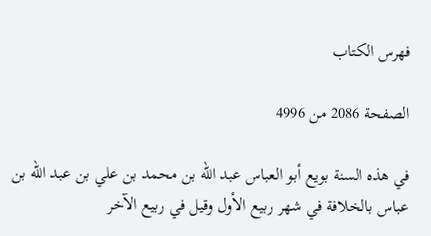فهرس الكتاب

الصفحة 2086 من 4996

في هذه السنة بويع أبو العباس عبد الله بن محمد بن علي بن عبد الله بن عباس بالخلافة في شهر ربيع الأول وقيل في ربيع الآخر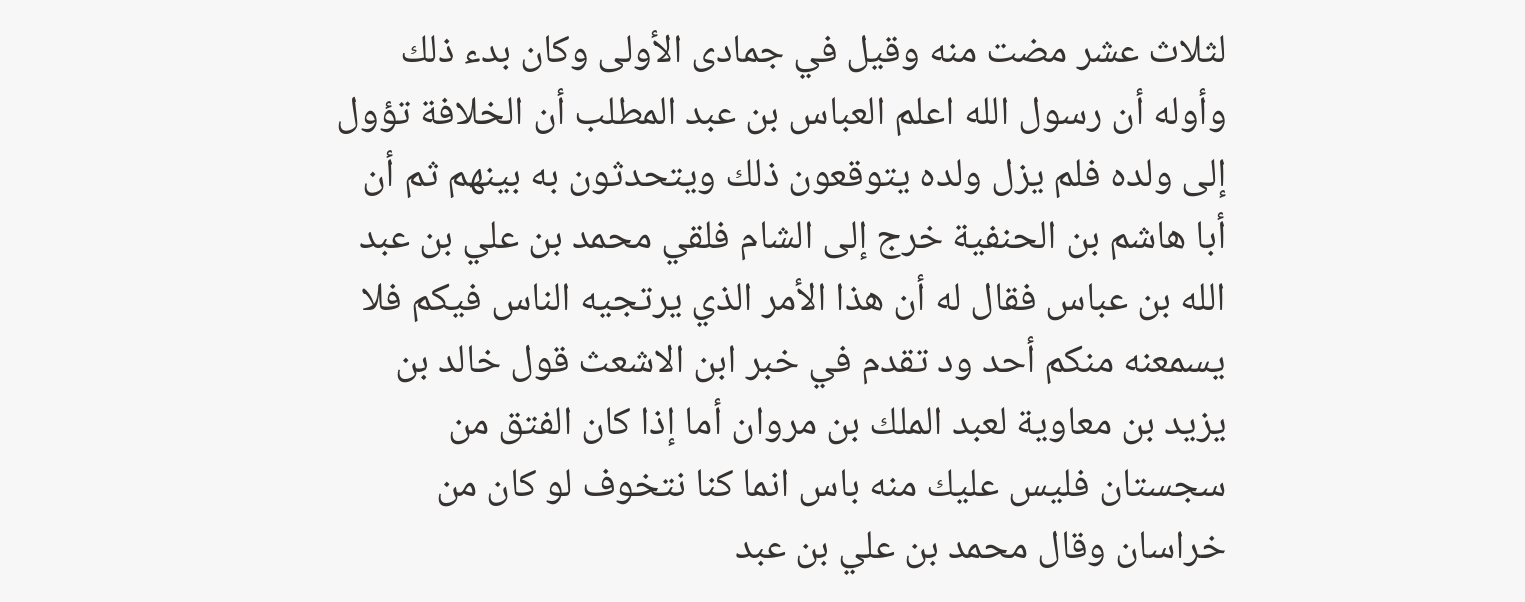لثلاث عشر مضت منه وقيل في جمادى الأولى وكان بدء ذلك وأوله أن رسول الله اعلم العباس بن عبد المطلب أن الخلافة تؤول إلى ولده فلم يزل ولده يتوقعون ذلك ويتحدثون به بينهم ثم أن أبا هاشم بن الحنفية خرج إلى الشام فلقي محمد بن علي بن عبد الله بن عباس فقال له أن هذا الأمر الذي يرتجيه الناس فيكم فلا يسمعنه منكم أحد ود تقدم في خبر ابن الاشعث قول خالد بن يزيد بن معاوية لعبد الملك بن مروان أما إذا كان الفتق من سجستان فليس عليك منه باس انما كنا نتخوف لو كان من خراسان وقال محمد بن علي بن عبد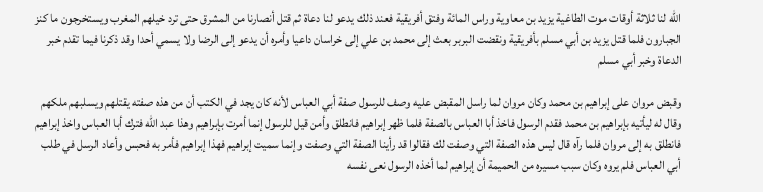الله لنا ثلاثة أوقات موت الطاغية يزيد بن معاوية وراس المائة وفتق أفريقية فعند ذلك يدعو لنا دعاة ثم قتل أنصارنا من المشرق حتى ترد خيلهم المغرب ويستخرجون ما كنز الجبارون فلما قتل يزيد بن أبي مسلم بأفريقية ونقضت البربر بعث إلى محمد بن علي إلى خراسان داعيا وأمره أن يدعو إلى الرضا ولا يسمي أحدا وقد ذكرنا فيما تقدم خبر الدعاة وخبر أبي مسلم

وقبض مروان على إبراهيم بن محمد وكان مروان لما راسل المقبض عليه وصف للرسول صفة أبي العباس لأنه كان يجد في الكتب أن من هذه صفته يقتلهم ويسلبهم ملكهم وقال له ليأتيه بإبراهيم بن محمد فقدم الرسول فاخذ أبا العباس بالصفة فلما ظهر إبراهيم فانطلق وأمن قيل للرسول إنما أمرت بإبراهيم وهذا عبد الله فترك أبا العباس واخذ إبراهيم فانطلق به إلى مروان فلما رآه قال ليس هذه الصفة التي وصفت لك فقالوا قد رأينا الصفة التي وصفت وإنما سميت إبراهيم فهذا إبراهيم فأمر به فحبس وأعاد الرسل في طلب أبي العباس فلم يروه وكان سبب مسيره من الحميمة أن إبراهيم لما أخذه الرسول نعى نفسه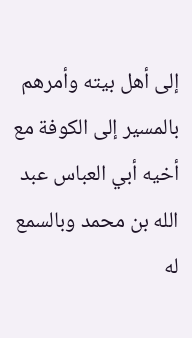إلى أهل بيته وأمرهم بالمسير إلى الكوفة مع أخيه أبي العباس عبد الله بن محمد وبالسمع له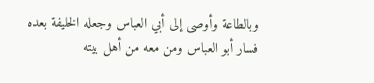وبالطاعة وأوصى إلى أبي العباس وجعله الخليفة بعده فسار أبو العباس ومن معه من أهل بيته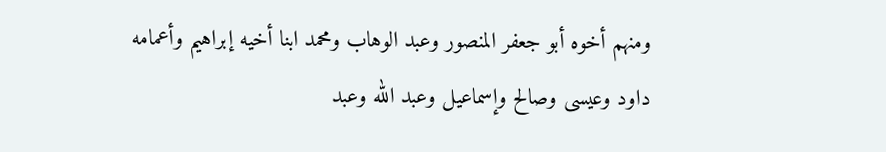ومنهم أخوه أبو جعفر المنصور وعبد الوهاب ومحمد ابنا أخيه إبراهيم وأعمامه داود وعيسى وصالح وإسماعيل وعبد الله وعبد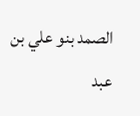الصمد بنو علي بن عبد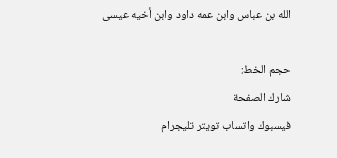الله بن عباس وابن عمه داود وابن أخيه عيسى

حجم الخط:
شارك الصفحة
فيسبوك واتساب تويتر تليجرام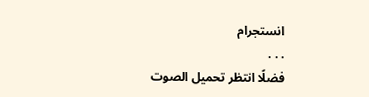انستجرام
. . .
فضلًا انتظر تحميل الصوت